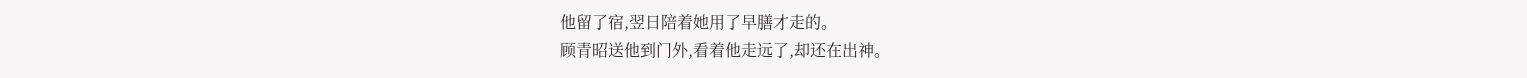他留了宿,翌日陪着她用了早膳才走的。
顾青昭送他到门外,看着他走远了,却还在出神。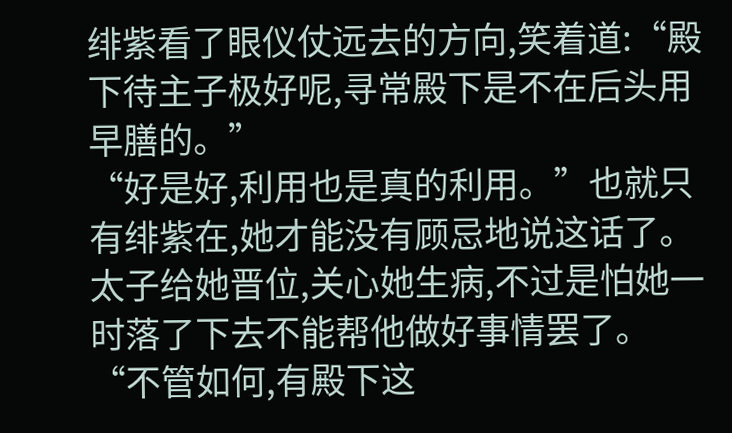绯紫看了眼仪仗远去的方向,笑着道:“殿下待主子极好呢,寻常殿下是不在后头用早膳的。”
“好是好,利用也是真的利用。”也就只有绯紫在,她才能没有顾忌地说这话了。
太子给她晋位,关心她生病,不过是怕她一时落了下去不能帮他做好事情罢了。
“不管如何,有殿下这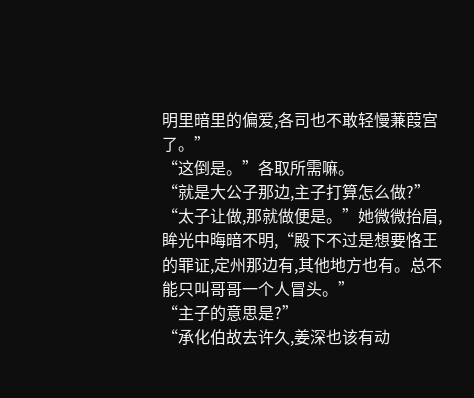明里暗里的偏爱,各司也不敢轻慢蒹葭宫了。”
“这倒是。”各取所需嘛。
“就是大公子那边,主子打算怎么做?”
“太子让做,那就做便是。”她微微抬眉,眸光中晦暗不明,“殿下不过是想要恪王的罪证,定州那边有,其他地方也有。总不能只叫哥哥一个人冒头。”
“主子的意思是?”
“承化伯故去许久,姜深也该有动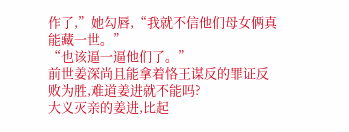作了,”她勾唇,“我就不信他们母女俩真能藏一世。”
“也该逼一逼他们了。”
前世姜深尚且能拿着恪王谋反的罪证反败为胜,难道姜进就不能吗?
大义灭亲的姜进,比起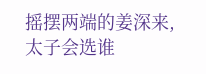摇摆两端的姜深来,太子会选谁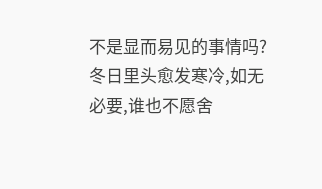不是显而易见的事情吗?
冬日里头愈发寒冷,如无必要,谁也不愿舍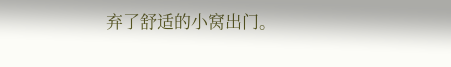弃了舒适的小窝出门。